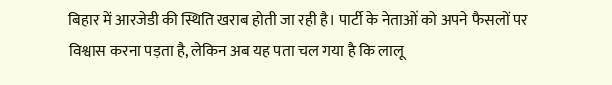बिहार में आरजेडी की स्थिति खराब होती जा रही है। पार्टी के नेताओं को अपने फैसलों पर विश्वास करना पड़ता है, लेकिन अब यह पता चल गया है कि लालू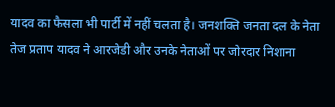यादव का फैसला भी पार्टी में नहीं चलता है। जनशक्ति जनता दल के नेता तेज प्रताप यादव ने आरजेडी और उनके नेताओं पर जोरदार निशाना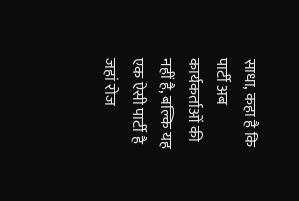साधा, कहा है कि पार्टी अब कार्यकर्ताओं की नहीं है, बल्कि यह एक ऐसी पार्टी है जहां रोज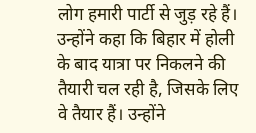लोग हमारी पार्टी से जुड़ रहे हैं।
उन्होंने कहा कि बिहार में होली के बाद यात्रा पर निकलने की तैयारी चल रही है, जिसके लिए वे तैयार हैं। उन्होंने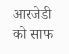आरजेडी को साफ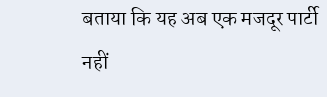बताया कि यह अब एक मजदूर पार्टी नहीं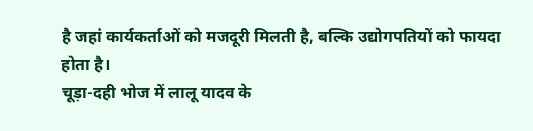है जहां कार्यकर्ताओं को मजदूरी मिलती है, बल्कि उद्योगपतियों को फायदा होता है।
चूड़ा-दही भोज में लालू यादव के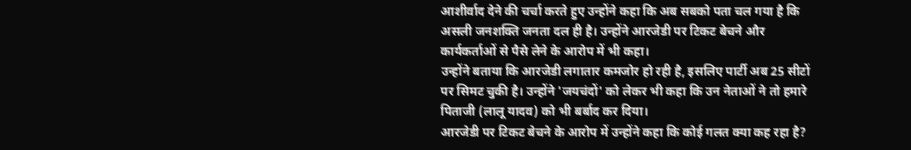आशीर्वाद देने की चर्चा करते हुए उन्होंने कहा कि अब सबको पता चल गया है कि असली जनशक्ति जनता दल ही है। उन्होंने आरजेडी पर टिकट बेचने और कार्यकर्ताओं से पैसे लेने के आरोप में भी कहा।
उन्होंने बताया कि आरजेडी लगातार कमजोर हो रही है, इसलिए पार्टी अब 25 सीटों पर सिमट चुकी है। उन्होंने 'जयचंदों' को लेकर भी कहा कि उन नेताओं ने तो हमारे पिताजी (लालू यादव) को भी बर्बाद कर दिया।
आरजेडी पर टिकट बेचने के आरोप में उन्होंने कहा कि कोई गलत क्या कह रहा है?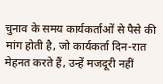चुनाव के समय कार्यकर्ताओं से पैसे की मांग होती है, जो कार्यकर्ता दिन-रात मेहनत करते हैं, उन्हें मजदूरी नहीं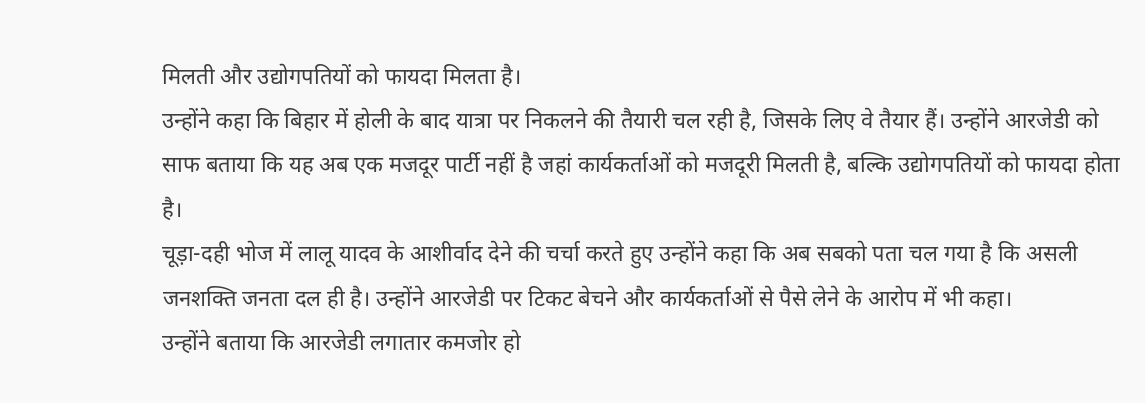मिलती और उद्योगपतियों को फायदा मिलता है।
उन्होंने कहा कि बिहार में होली के बाद यात्रा पर निकलने की तैयारी चल रही है, जिसके लिए वे तैयार हैं। उन्होंने आरजेडी को साफ बताया कि यह अब एक मजदूर पार्टी नहीं है जहां कार्यकर्ताओं को मजदूरी मिलती है, बल्कि उद्योगपतियों को फायदा होता है।
चूड़ा-दही भोज में लालू यादव के आशीर्वाद देने की चर्चा करते हुए उन्होंने कहा कि अब सबको पता चल गया है कि असली जनशक्ति जनता दल ही है। उन्होंने आरजेडी पर टिकट बेचने और कार्यकर्ताओं से पैसे लेने के आरोप में भी कहा।
उन्होंने बताया कि आरजेडी लगातार कमजोर हो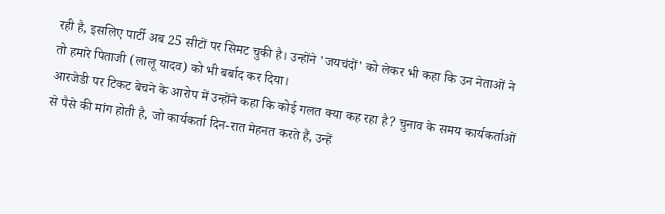रही है, इसलिए पार्टी अब 25 सीटों पर सिमट चुकी है। उन्होंने 'जयचंदों' को लेकर भी कहा कि उन नेताओं ने तो हमारे पिताजी (लालू यादव) को भी बर्बाद कर दिया।
आरजेडी पर टिकट बेचने के आरोप में उन्होंने कहा कि कोई गलत क्या कह रहा है? चुनाव के समय कार्यकर्ताओं से पैसे की मांग होती है, जो कार्यकर्ता दिन-रात मेहनत करते हैं, उन्हें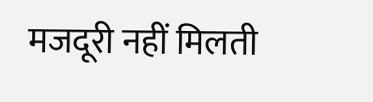मजदूरी नहीं मिलती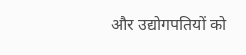और उद्योगपतियों को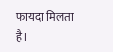फायदा मिलता है।